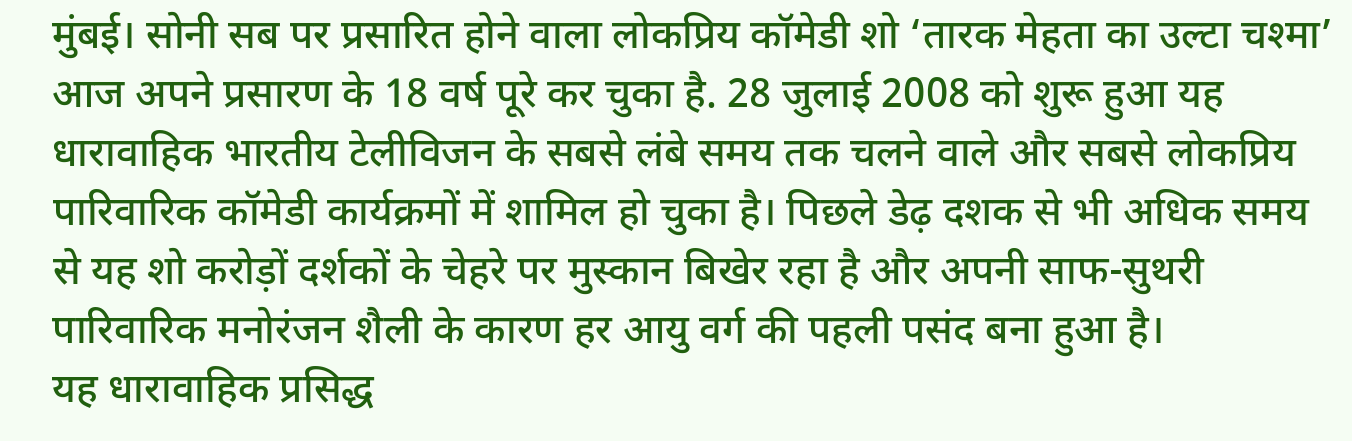मुंबई। सोनी सब पर प्रसारित होने वाला लोकप्रिय कॉमेडी शो ‘तारक मेहता का उल्टा चश्मा’ आज अपने प्रसारण के 18 वर्ष पूरे कर चुका है. 28 जुलाई 2008 को शुरू हुआ यह धारावाहिक भारतीय टेलीविजन के सबसे लंबे समय तक चलने वाले और सबसे लोकप्रिय पारिवारिक कॉमेडी कार्यक्रमों में शामिल हो चुका है। पिछले डेढ़ दशक से भी अधिक समय से यह शो करोड़ों दर्शकों के चेहरे पर मुस्कान बिखेर रहा है और अपनी साफ-सुथरी पारिवारिक मनोरंजन शैली के कारण हर आयु वर्ग की पहली पसंद बना हुआ है।
यह धारावाहिक प्रसिद्ध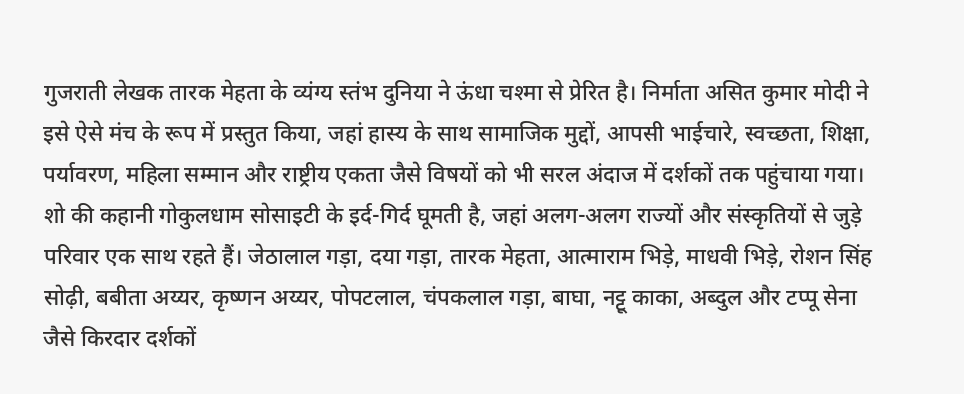गुजराती लेखक तारक मेहता के व्यंग्य स्तंभ दुनिया ने ऊंधा चश्मा से प्रेरित है। निर्माता असित कुमार मोदी ने इसे ऐसे मंच के रूप में प्रस्तुत किया, जहां हास्य के साथ सामाजिक मुद्दों, आपसी भाईचारे, स्वच्छता, शिक्षा, पर्यावरण, महिला सम्मान और राष्ट्रीय एकता जैसे विषयों को भी सरल अंदाज में दर्शकों तक पहुंचाया गया।
शो की कहानी गोकुलधाम सोसाइटी के इर्द-गिर्द घूमती है, जहां अलग-अलग राज्यों और संस्कृतियों से जुड़े परिवार एक साथ रहते हैं। जेठालाल गड़ा, दया गड़ा, तारक मेहता, आत्माराम भिड़े, माधवी भिड़े, रोशन सिंह सोढ़ी, बबीता अय्यर, कृष्णन अय्यर, पोपटलाल, चंपकलाल गड़ा, बाघा, नट्टू काका, अब्दुल और टप्पू सेना जैसे किरदार दर्शकों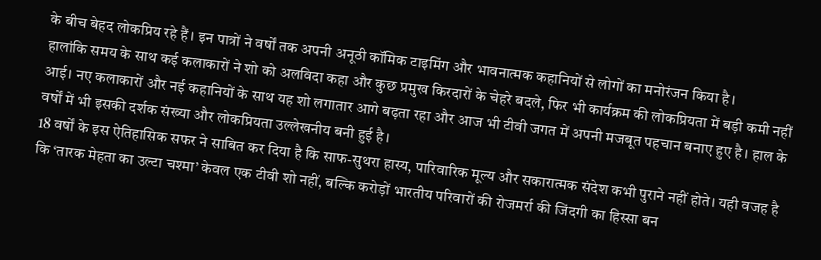के बीच बेहद लोकप्रिय रहे हैं। इन पात्रों ने वर्षों तक अपनी अनूठी कॉमिक टाइमिंग और भावनात्मक कहानियों से लोगों का मनोरंजन किया है।
हालांकि समय के साथ कई कलाकारों ने शो को अलविदा कहा और कुछ प्रमुख किरदारों के चेहरे बदले, फिर भी कार्यक्रम की लोकप्रियता में बड़ी कमी नहीं आई। नए कलाकारों और नई कहानियों के साथ यह शो लगातार आगे बढ़ता रहा और आज भी टीवी जगत में अपनी मजबूत पहचान बनाए हुए है। हाल के वर्षों में भी इसकी दर्शक संख्या और लोकप्रियता उल्लेखनीय बनी हुई है।
18 वर्षों के इस ऐतिहासिक सफर ने साबित कर दिया है कि साफ-सुथरा हास्य, पारिवारिक मूल्य और सकारात्मक संदेश कभी पुराने नहीं होते। यही वजह है कि ‘तारक मेहता का उल्टा चश्मा’ केवल एक टीवी शो नहीं, बल्कि करोड़ों भारतीय परिवारों की रोजमर्रा की जिंदगी का हिस्सा बन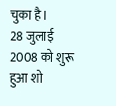चुका है।
28 जुलाई 2008 को शुरू हुआ शो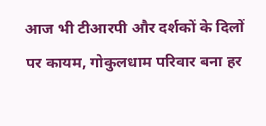आज भी टीआरपी और दर्शकों के दिलों पर कायम, गोकुलधाम परिवार बना हर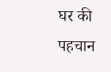घर की पहचान